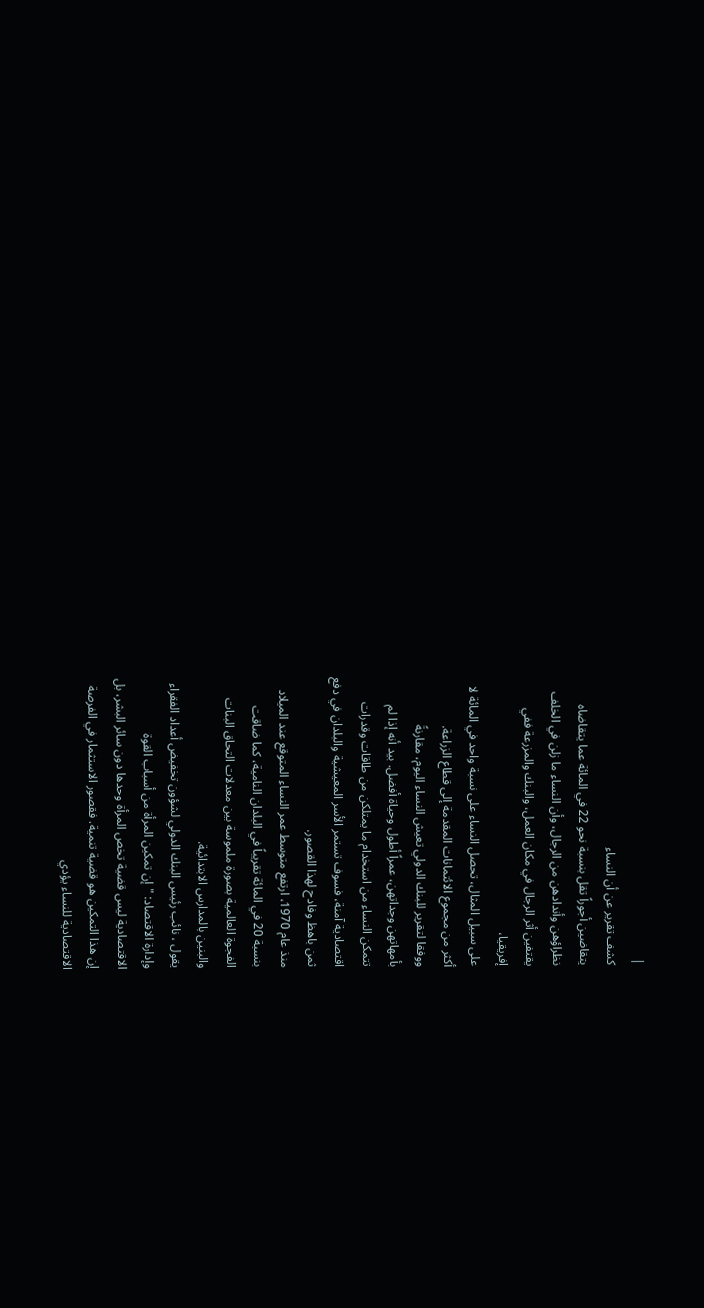|
كشف تقرير عن أن النساء
يتقاضين أجوراً تقل بنسبة نحو 22 في المائة عما يتقاضاه
نظراؤهن وأندادهن من الرجال، وأن النساء ما زلن في الخلف
يقتفين أثر الرجال في مكان العمل، والبنك والمزرعة ففي
إفريقيا،
على سبيل المثال، تحصل النساء على نسبة واحد في المائة لا
أكثر من مجموع الائتمانات المقدمة إلى قطاع الزراعة.
ووفقا لتقرير للبنك الدولي تعيش النساء اليوم، مقارنةً
بأمهاتهن وجداتهن، عمراً أطول وحياة أفضل. بيد أنه إذا لم
تتمكن النساء من استخدام ما يمتلكن من طاقات وقدرات
اقتصادية آمنة، فسوف تستمر الأسر المعيشية والبلدان في دفع
ثمن باهظ وفادح لهذا القصور.
منذ عام 1970، ارتفع متوسط عمر النساء المتوقع عند الميلاد
بنسبة 20 في المائة تقريباً في البلدان النامية، كما ضاقت
الفجوة العالمية بصورة ملموسة بين معدلات التحاق البنات
والبنين بالمدارس الابتدائية.
يقول ، نائب رئيس البنك الدولي لشؤون تخفيض أعداد الفقراء
وإدارة الاقتصاد: "إن تمكين المرأة من أسباب القوة
الاقتصادية ليس قضية تخص المرأة وحدها دون سائر البشر، بل
إن هذا التمكين هو قضية تنمية. فقصور الاستثمار في الفرصة
الاقتصادية للنساء يؤدي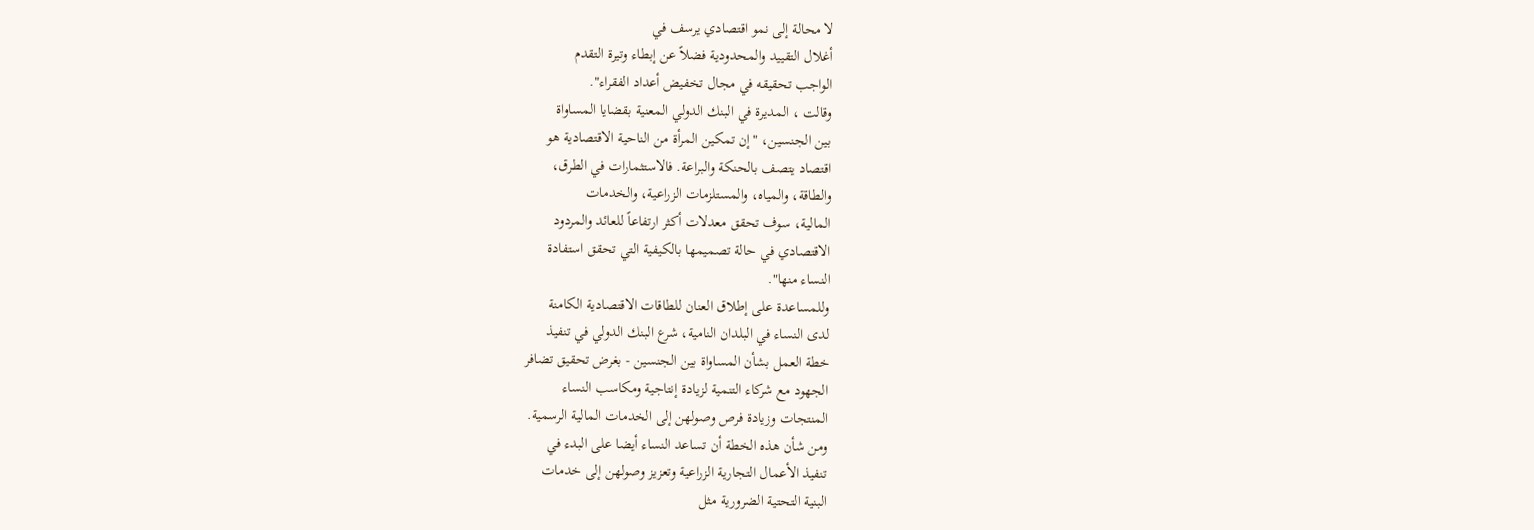لا محالة إلى نمو اقتصادي يرسف في
أغلال التقييد والمحدودية فضلاً عن إبطاء وتيرة التقدم
الواجب تحقيقه في مجال تخفيض أعداد الفقراء".
وقالت ، المديرة في البنك الدولي المعنية بقضايا المساواة
بين الجنسين، "إن تمكين المرأة من الناحية الاقتصادية هو
اقتصاد يتصف بالحنكة والبراعة. فالاستثمارات في الطرق،
والطاقة، والمياه، والمستلزمات الزراعية، والخدمات
المالية، سوف تحقق معدلات أكثر ارتفاعاً للعائد والمردود
الاقتصادي في حالة تصميمها بالكيفية التي تحقق استفادة
النساء منها".
وللمساعدة على إطلاق العنان للطاقات الاقتصادية الكامنة
لدى النساء في البلدان النامية، شرع البنك الدولي في تنفيذ
خطة العمل بشأن المساواة بين الجنسين - بغرض تحقيق تضافر
الجهود مع شركاء التنمية لزيادة إنتاجية ومكاسب النساء
المنتجات وزيادة فرص وصولهن إلى الخدمات المالية الرسمية.
ومن شأن هذه الخطة أن تساعد النساء أيضا على البدء في
تنفيذ الأعمال التجارية الزراعية وتعزيز وصولهن إلى خدمات
البنية التحتية الضرورية مثل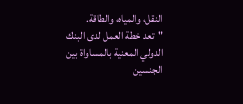النقل، والمياه، والطاقة.
"تعد خطة العمل لدى البنك الدولي المعنية بالمساواة بين
الجنسين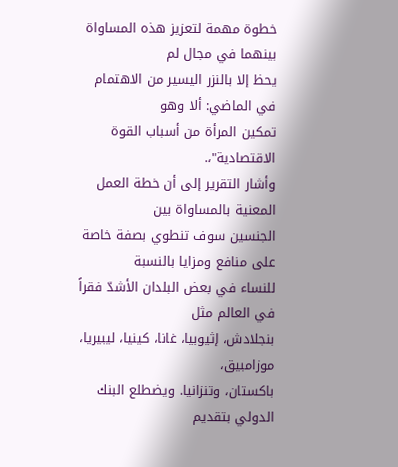خطوة مهمة لتعزيز هذه المساواة بينهما في مجال لم
يحظ إلا بالنزر اليسير من الاهتمام في الماضي: ألا وهو
تمكين المرأة من أسباب القوة الاقتصادية"،.
وأشار التقرير إلى أن خطة العمل المعنية بالمساواة بين
الجنسين سوف تنطوي بصفة خاصة على منافع ومزايا بالنسبة
للنساء في بعض البلدان الأشدّ فقراً في العالم مثل
بنجلادش، إثيوبيا، غانا، كينيا، ليبيريا، موزامبيق،
باكستان، وتنزانيا. ويضطلع البنك الدولي بتقديم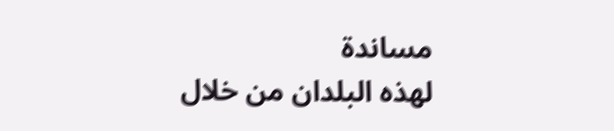مساندة
لهذه البلدان من خلال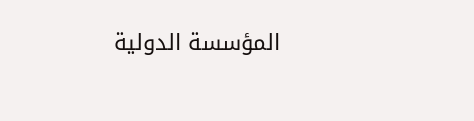المؤسسة الدولية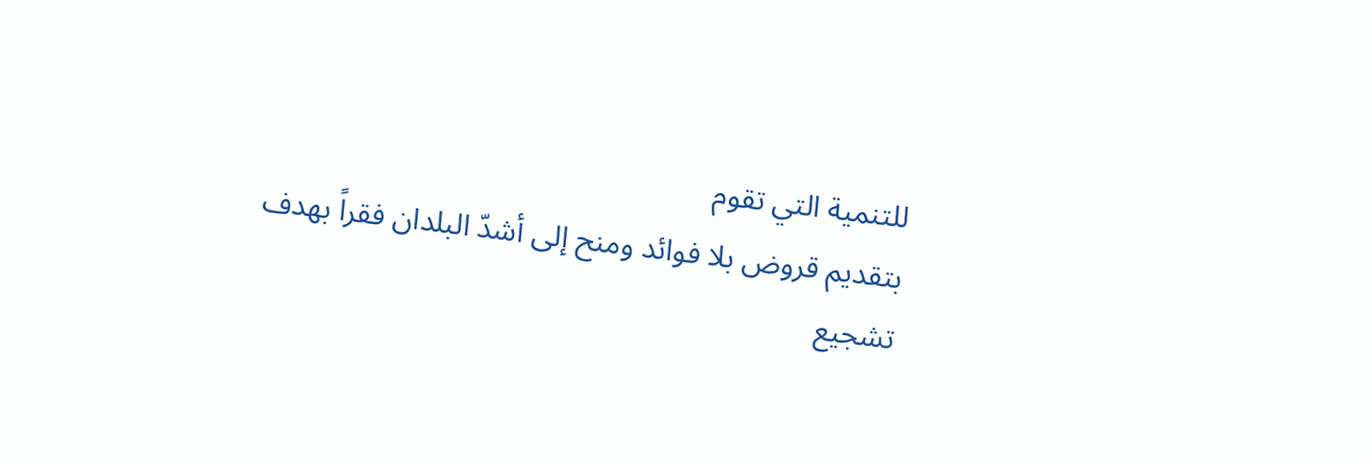للتنمية التي تقوم
بتقديم قروض بلا فوائد ومنح إلى أشدّ البلدان فقراً بهدف
تشجيع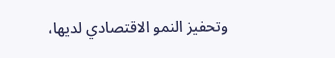وتحفيز النمو الاقتصادي لديها،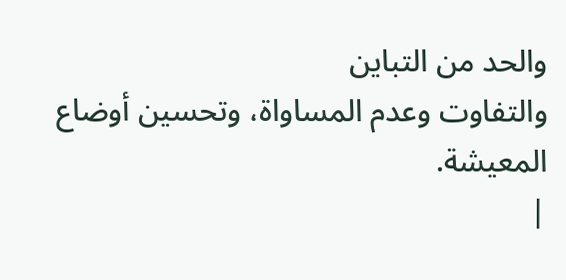والحد من التباين
والتفاوت وعدم المساواة، وتحسين أوضاع المعيشة.
|